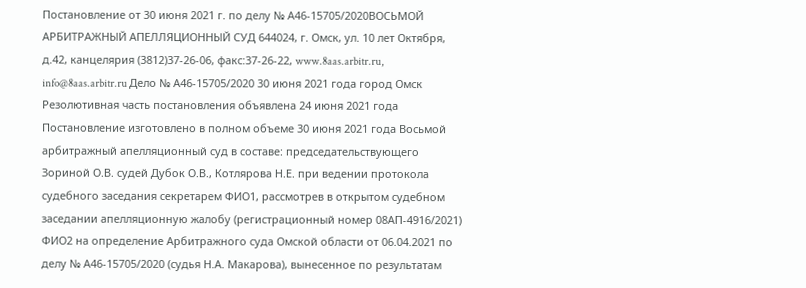Постановление от 30 июня 2021 г. по делу № А46-15705/2020ВОСЬМОЙ АРБИТРАЖНЫЙ АПЕЛЛЯЦИОННЫЙ СУД 644024, г. Омск, ул. 10 лет Октября, д.42, канцелярия (3812)37-26-06, факс:37-26-22, www.8aas.arbitr.ru, info@8aas.arbitr.ru Дело № А46-15705/2020 30 июня 2021 года город Омск Резолютивная часть постановления объявлена 24 июня 2021 года Постановление изготовлено в полном объеме 30 июня 2021 года Восьмой арбитражный апелляционный суд в составе: председательствующего Зориной О.В. судей Дубок О.В., Котлярова Н.Е. при ведении протокола судебного заседания секретарем ФИО1, рассмотрев в открытом судебном заседании апелляционную жалобу (регистрационный номер 08АП-4916/2021) ФИО2 на определение Арбитражного суда Омской области от 06.04.2021 по делу № А46-15705/2020 (судья Н.А. Макарова), вынесенное по результатам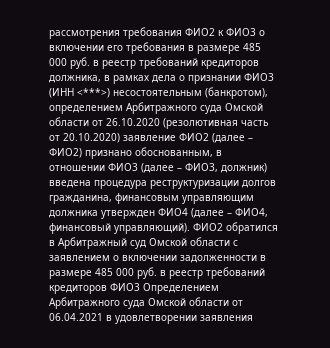рассмотрения требования ФИО2 к ФИО3 о включении его требования в размере 485 000 руб. в реестр требований кредиторов должника, в рамках дела о признании ФИО3 (ИНН <***>) несостоятельным (банкротом), определением Арбитражного суда Омской области от 26.10.2020 (резолютивная часть от 20.10.2020) заявление ФИО2 (далее – ФИО2) признано обоснованным, в отношении ФИО3 (далее – ФИО3, должник) введена процедура реструктуризации долгов гражданина, финансовым управляющим должника утвержден ФИО4 (далее – ФИО4, финансовый управляющий). ФИО2 обратился в Арбитражный суд Омской области с заявлением о включении задолженности в размере 485 000 руб. в реестр требований кредиторов ФИО3 Определением Арбитражного суда Омской области от 06.04.2021 в удовлетворении заявления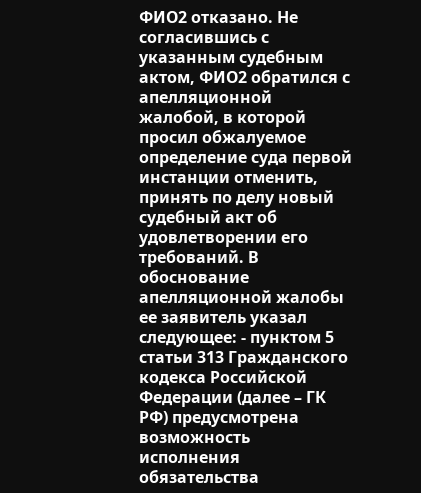ФИО2 отказано. Не согласившись с указанным судебным актом, ФИО2 обратился с апелляционной жалобой, в которой просил обжалуемое определение суда первой инстанции отменить, принять по делу новый судебный акт об удовлетворении его требований. В обоснование апелляционной жалобы ее заявитель указал следующее: - пунктом 5 статьи 313 Гражданского кодекса Российской Федерации (далее – ГК РФ) предусмотрена возможность исполнения обязательства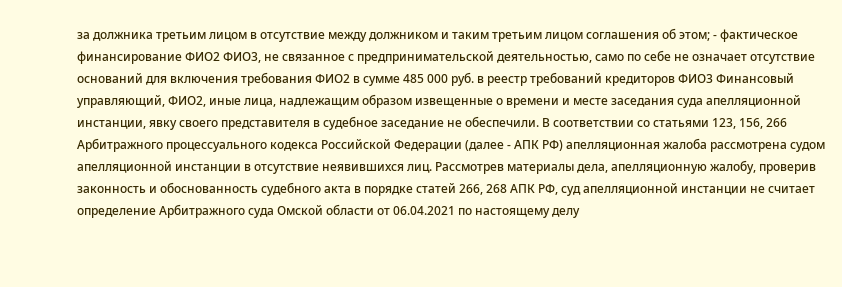за должника третьим лицом в отсутствие между должником и таким третьим лицом соглашения об этом; - фактическое финансирование ФИО2 ФИО3, не связанное с предпринимательской деятельностью, само по себе не означает отсутствие оснований для включения требования ФИО2 в сумме 485 000 руб. в реестр требований кредиторов ФИО3 Финансовый управляющий, ФИО2, иные лица, надлежащим образом извещенные о времени и месте заседания суда апелляционной инстанции, явку своего представителя в судебное заседание не обеспечили. В соответствии со статьями 123, 156, 266 Арбитражного процессуального кодекса Российской Федерации (далее - АПК РФ) апелляционная жалоба рассмотрена судом апелляционной инстанции в отсутствие неявившихся лиц. Рассмотрев материалы дела, апелляционную жалобу, проверив законность и обоснованность судебного акта в порядке статей 266, 268 АПК РФ, суд апелляционной инстанции не считает определение Арбитражного суда Омской области от 06.04.2021 по настоящему делу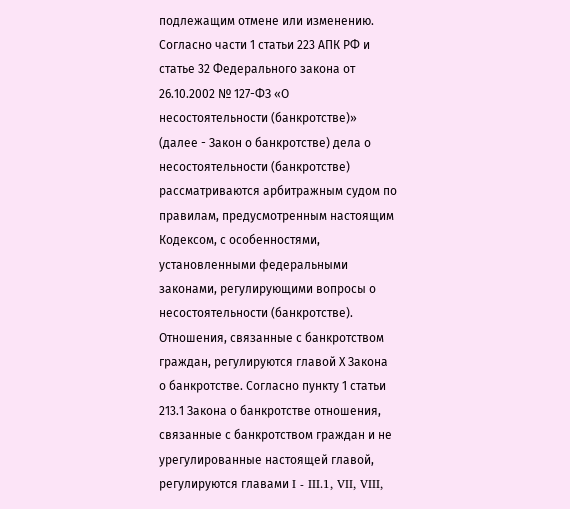подлежащим отмене или изменению. Согласно части 1 статьи 223 АПК РФ и статье 32 Федерального закона от 26.10.2002 № 127-ФЗ «О несостоятельности (банкротстве)» (далее - Закон о банкротстве) дела о несостоятельности (банкротстве) рассматриваются арбитражным судом по правилам, предусмотренным настоящим Кодексом, с особенностями, установленными федеральными законами, регулирующими вопросы о несостоятельности (банкротстве). Отношения, связанные с банкротством граждан, регулируются главой Х Закона о банкротстве. Согласно пункту 1 статьи 213.1 Закона о банкротстве отношения, связанные с банкротством граждан и не урегулированные настоящей главой, регулируются главами I - III.1, VII, VIII,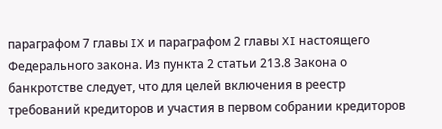параграфом 7 главы IX и параграфом 2 главы XI настоящего Федерального закона. Из пункта 2 статьи 213.8 Закона о банкротстве следует, что для целей включения в реестр требований кредиторов и участия в первом собрании кредиторов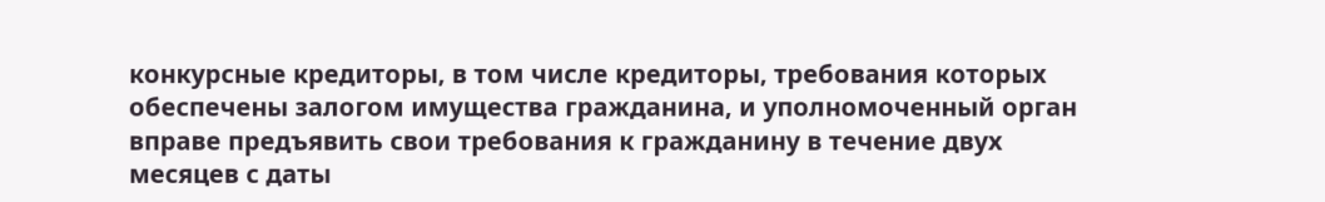конкурсные кредиторы, в том числе кредиторы, требования которых обеспечены залогом имущества гражданина, и уполномоченный орган вправе предъявить свои требования к гражданину в течение двух месяцев с даты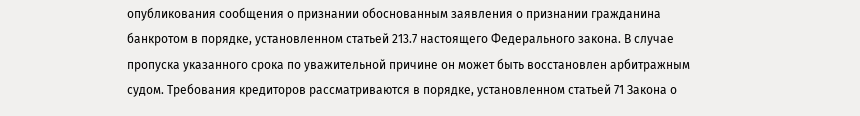опубликования сообщения о признании обоснованным заявления о признании гражданина банкротом в порядке, установленном статьей 213.7 настоящего Федерального закона. В случае пропуска указанного срока по уважительной причине он может быть восстановлен арбитражным судом. Требования кредиторов рассматриваются в порядке, установленном статьей 71 Закона о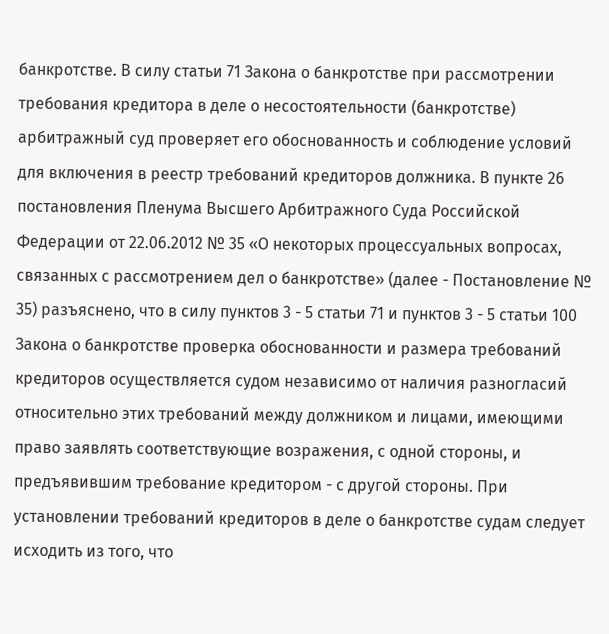банкротстве. В силу статьи 71 Закона о банкротстве при рассмотрении требования кредитора в деле о несостоятельности (банкротстве) арбитражный суд проверяет его обоснованность и соблюдение условий для включения в реестр требований кредиторов должника. В пункте 26 постановления Пленума Высшего Арбитражного Суда Российской Федерации от 22.06.2012 № 35 «О некоторых процессуальных вопросах, связанных с рассмотрением дел о банкротстве» (далее - Постановление № 35) разъяснено, что в силу пунктов 3 - 5 статьи 71 и пунктов 3 - 5 статьи 100 Закона о банкротстве проверка обоснованности и размера требований кредиторов осуществляется судом независимо от наличия разногласий относительно этих требований между должником и лицами, имеющими право заявлять соответствующие возражения, с одной стороны, и предъявившим требование кредитором - с другой стороны. При установлении требований кредиторов в деле о банкротстве судам следует исходить из того, что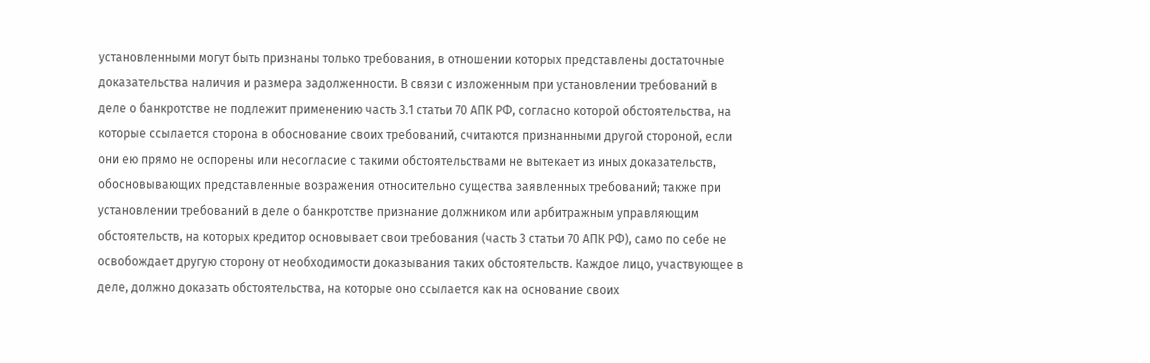установленными могут быть признаны только требования, в отношении которых представлены достаточные доказательства наличия и размера задолженности. В связи с изложенным при установлении требований в деле о банкротстве не подлежит применению часть 3.1 статьи 70 АПК РФ, согласно которой обстоятельства, на которые ссылается сторона в обоснование своих требований, считаются признанными другой стороной, если они ею прямо не оспорены или несогласие с такими обстоятельствами не вытекает из иных доказательств, обосновывающих представленные возражения относительно существа заявленных требований; также при установлении требований в деле о банкротстве признание должником или арбитражным управляющим обстоятельств, на которых кредитор основывает свои требования (часть 3 статьи 70 АПК РФ), само по себе не освобождает другую сторону от необходимости доказывания таких обстоятельств. Каждое лицо, участвующее в деле, должно доказать обстоятельства, на которые оно ссылается как на основание своих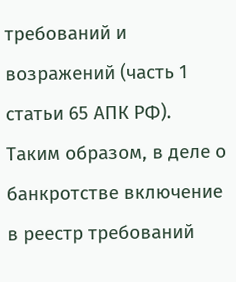требований и возражений (часть 1 статьи 65 АПК РФ). Таким образом, в деле о банкротстве включение в реестр требований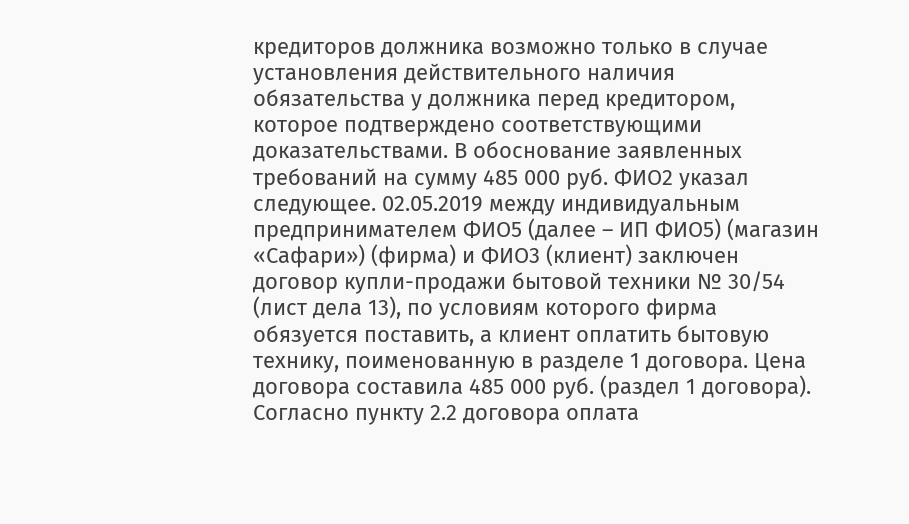кредиторов должника возможно только в случае установления действительного наличия обязательства у должника перед кредитором, которое подтверждено соответствующими доказательствами. В обоснование заявленных требований на сумму 485 000 руб. ФИО2 указал следующее. 02.05.2019 между индивидуальным предпринимателем ФИО5 (далее – ИП ФИО5) (магазин «Сафари») (фирма) и ФИО3 (клиент) заключен договор купли-продажи бытовой техники № 30/54 (лист дела 13), по условиям которого фирма обязуется поставить, а клиент оплатить бытовую технику, поименованную в разделе 1 договора. Цена договора составила 485 000 руб. (раздел 1 договора). Согласно пункту 2.2 договора оплата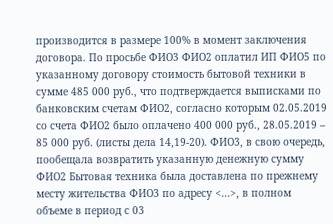производится в размере 100% в момент заключения договора. По просьбе ФИО3 ФИО2 оплатил ИП ФИО5 по указанному договору стоимость бытовой техники в сумме 485 000 руб., что подтверждается выписками по банковским счетам ФИО2, согласно которым 02.05.2019 со счета ФИО2 было оплачено 400 000 руб., 28.05.2019 – 85 000 руб. (листы дела 14,19-20). ФИО3, в свою очередь, пообещала возвратить указанную денежную сумму ФИО2 Бытовая техника была доставлена по прежнему месту жительства ФИО3 по адресу <...>, в полном объеме в период с 03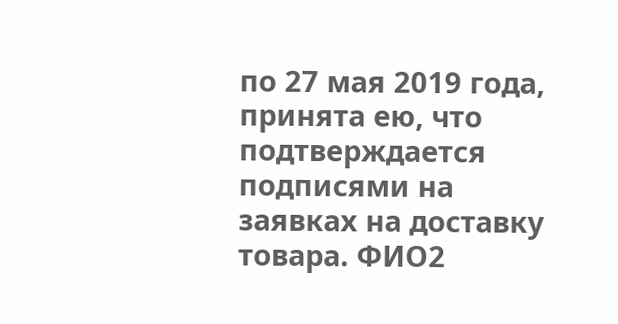по 27 мая 2019 года, принята ею, что подтверждается подписями на заявках на доставку товара. ФИО2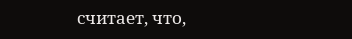считает, что,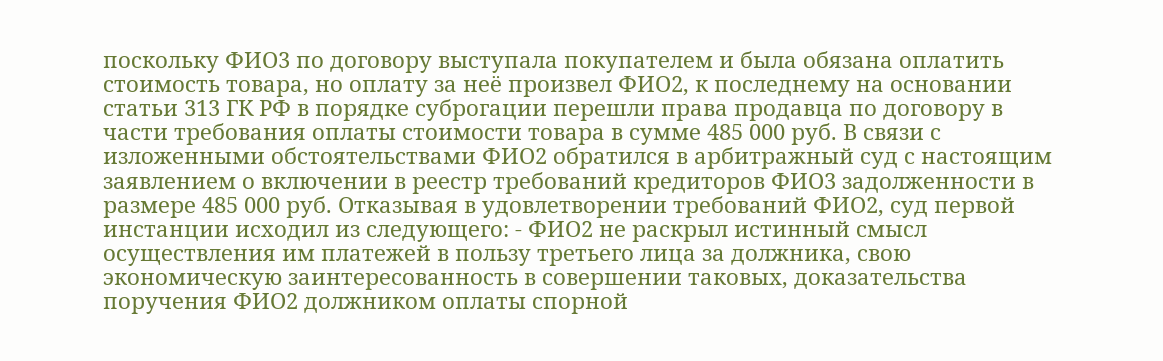поскольку ФИО3 по договору выступала покупателем и была обязана оплатить стоимость товара, но оплату за неё произвел ФИО2, к последнему на основании статьи 313 ГК РФ в порядке суброгации перешли права продавца по договору в части требования оплаты стоимости товара в сумме 485 000 руб. В связи с изложенными обстоятельствами ФИО2 обратился в арбитражный суд с настоящим заявлением о включении в реестр требований кредиторов ФИО3 задолженности в размере 485 000 руб. Отказывая в удовлетворении требований ФИО2, суд первой инстанции исходил из следующего: - ФИО2 не раскрыл истинный смысл осуществления им платежей в пользу третьего лица за должника, свою экономическую заинтересованность в совершении таковых, доказательства поручения ФИО2 должником оплаты спорной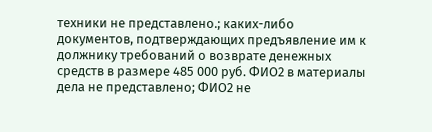техники не представлено.; каких-либо документов, подтверждающих предъявление им к должнику требований о возврате денежных средств в размере 485 000 руб. ФИО2 в материалы дела не представлено; ФИО2 не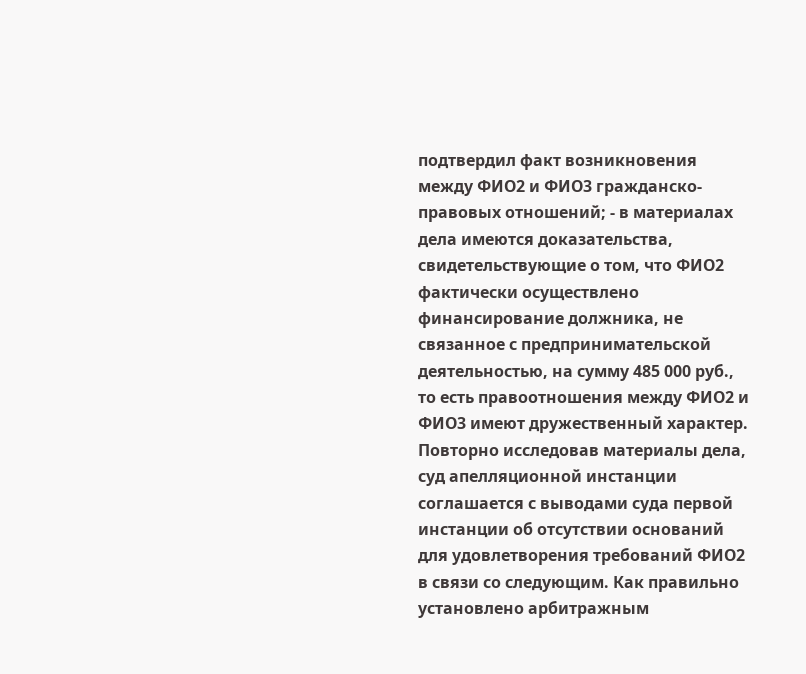подтвердил факт возникновения между ФИО2 и ФИО3 гражданско-правовых отношений; - в материалах дела имеются доказательства, свидетельствующие о том, что ФИО2 фактически осуществлено финансирование должника, не связанное с предпринимательской деятельностью, на сумму 485 000 руб., то есть правоотношения между ФИО2 и ФИО3 имеют дружественный характер. Повторно исследовав материалы дела, суд апелляционной инстанции соглашается с выводами суда первой инстанции об отсутствии оснований для удовлетворения требований ФИО2 в связи со следующим. Как правильно установлено арбитражным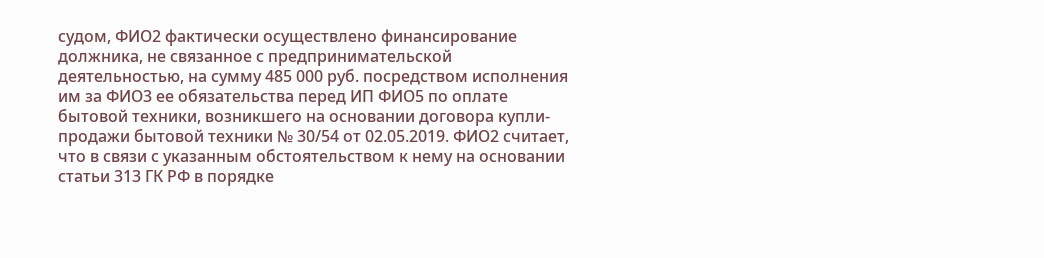судом, ФИО2 фактически осуществлено финансирование должника, не связанное с предпринимательской деятельностью, на сумму 485 000 руб. посредством исполнения им за ФИО3 ее обязательства перед ИП ФИО5 по оплате бытовой техники, возникшего на основании договора купли-продажи бытовой техники № 30/54 от 02.05.2019. ФИО2 считает, что в связи с указанным обстоятельством к нему на основании статьи 313 ГК РФ в порядке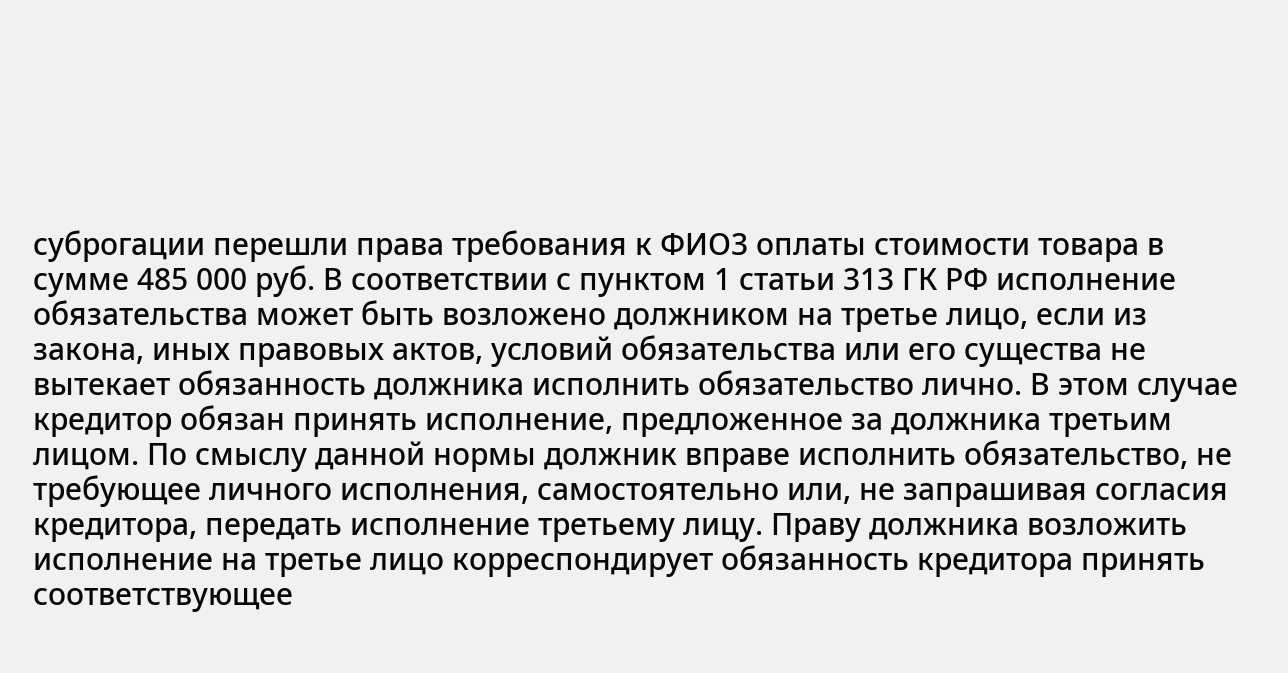суброгации перешли права требования к ФИО3 оплаты стоимости товара в сумме 485 000 руб. В соответствии с пунктом 1 статьи 313 ГК РФ исполнение обязательства может быть возложено должником на третье лицо, если из закона, иных правовых актов, условий обязательства или его существа не вытекает обязанность должника исполнить обязательство лично. В этом случае кредитор обязан принять исполнение, предложенное за должника третьим лицом. По смыслу данной нормы должник вправе исполнить обязательство, не требующее личного исполнения, самостоятельно или, не запрашивая согласия кредитора, передать исполнение третьему лицу. Праву должника возложить исполнение на третье лицо корреспондирует обязанность кредитора принять соответствующее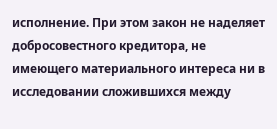исполнение. При этом закон не наделяет добросовестного кредитора, не имеющего материального интереса ни в исследовании сложившихся между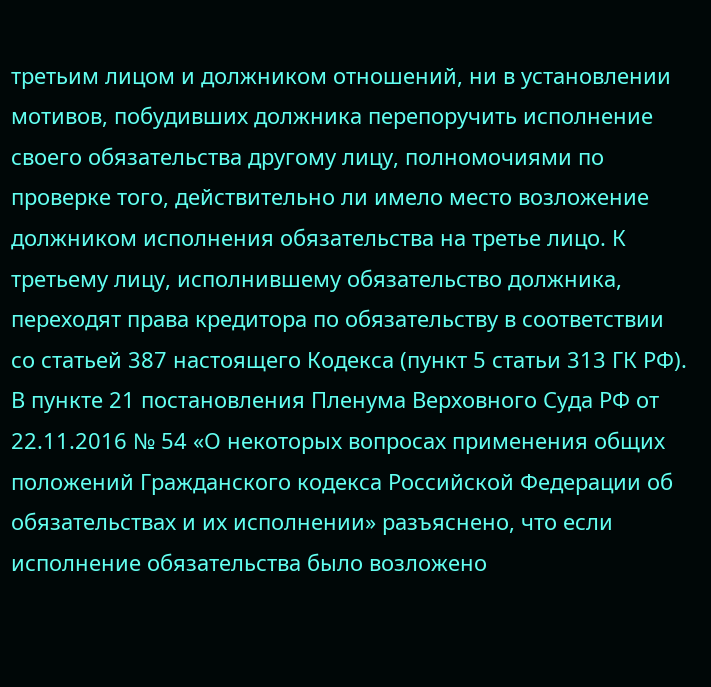третьим лицом и должником отношений, ни в установлении мотивов, побудивших должника перепоручить исполнение своего обязательства другому лицу, полномочиями по проверке того, действительно ли имело место возложение должником исполнения обязательства на третье лицо. К третьему лицу, исполнившему обязательство должника, переходят права кредитора по обязательству в соответствии со статьей 387 настоящего Кодекса (пункт 5 статьи 313 ГК РФ). В пункте 21 постановления Пленума Верховного Суда РФ от 22.11.2016 № 54 «О некоторых вопросах применения общих положений Гражданского кодекса Российской Федерации об обязательствах и их исполнении» разъяснено, что если исполнение обязательства было возложено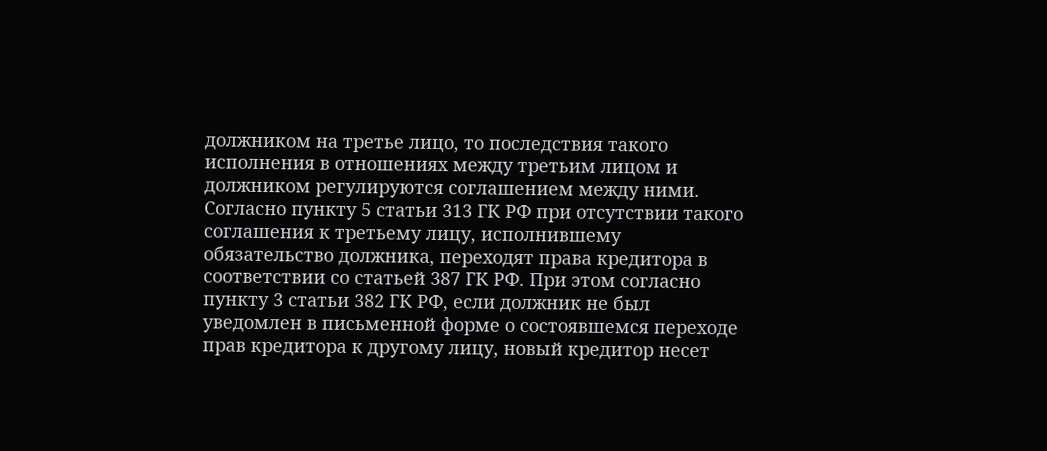должником на третье лицо, то последствия такого исполнения в отношениях между третьим лицом и должником регулируются соглашением между ними. Согласно пункту 5 статьи 313 ГК РФ при отсутствии такого соглашения к третьему лицу, исполнившему обязательство должника, переходят права кредитора в соответствии со статьей 387 ГК РФ. При этом согласно пункту 3 статьи 382 ГК РФ, если должник не был уведомлен в письменной форме о состоявшемся переходе прав кредитора к другому лицу, новый кредитор несет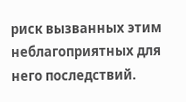риск вызванных этим неблагоприятных для него последствий.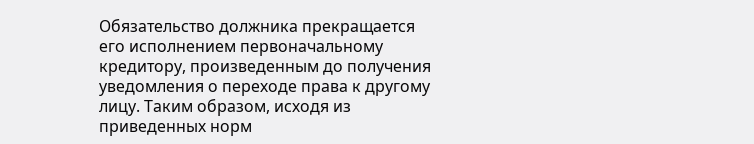Обязательство должника прекращается его исполнением первоначальному кредитору, произведенным до получения уведомления о переходе права к другому лицу. Таким образом, исходя из приведенных норм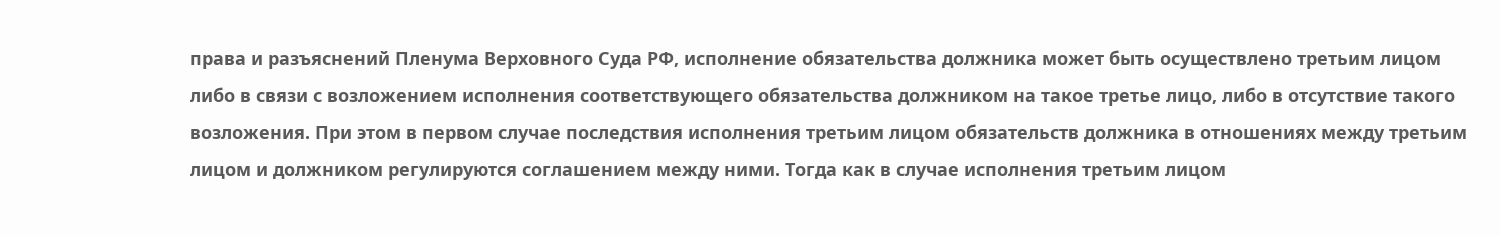права и разъяснений Пленума Верховного Суда РФ, исполнение обязательства должника может быть осуществлено третьим лицом либо в связи с возложением исполнения соответствующего обязательства должником на такое третье лицо, либо в отсутствие такого возложения. При этом в первом случае последствия исполнения третьим лицом обязательств должника в отношениях между третьим лицом и должником регулируются соглашением между ними. Тогда как в случае исполнения третьим лицом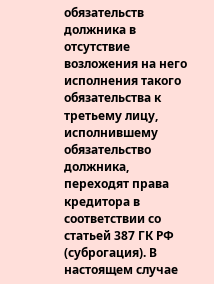обязательств должника в отсутствие возложения на него исполнения такого обязательства к третьему лицу, исполнившему обязательство должника, переходят права кредитора в соответствии со статьей 387 ГК РФ (суброгация). В настоящем случае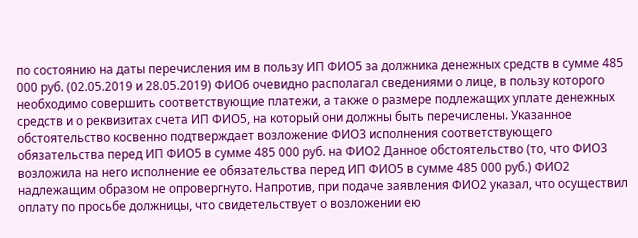по состоянию на даты перечисления им в пользу ИП ФИО5 за должника денежных средств в сумме 485 000 руб. (02.05.2019 и 28.05.2019) ФИО6 очевидно располагал сведениями о лице, в пользу которого необходимо совершить соответствующие платежи, а также о размере подлежащих уплате денежных средств и о реквизитах счета ИП ФИО5, на который они должны быть перечислены. Указанное обстоятельство косвенно подтверждает возложение ФИО3 исполнения соответствующего обязательства перед ИП ФИО5 в сумме 485 000 руб. на ФИО2 Данное обстоятельство (то, что ФИО3 возложила на него исполнение ее обязательства перед ИП ФИО5 в сумме 485 000 руб.) ФИО2 надлежащим образом не опровергнуто. Напротив, при подаче заявления ФИО2 указал, что осуществил оплату по просьбе должницы, что свидетельствует о возложении ею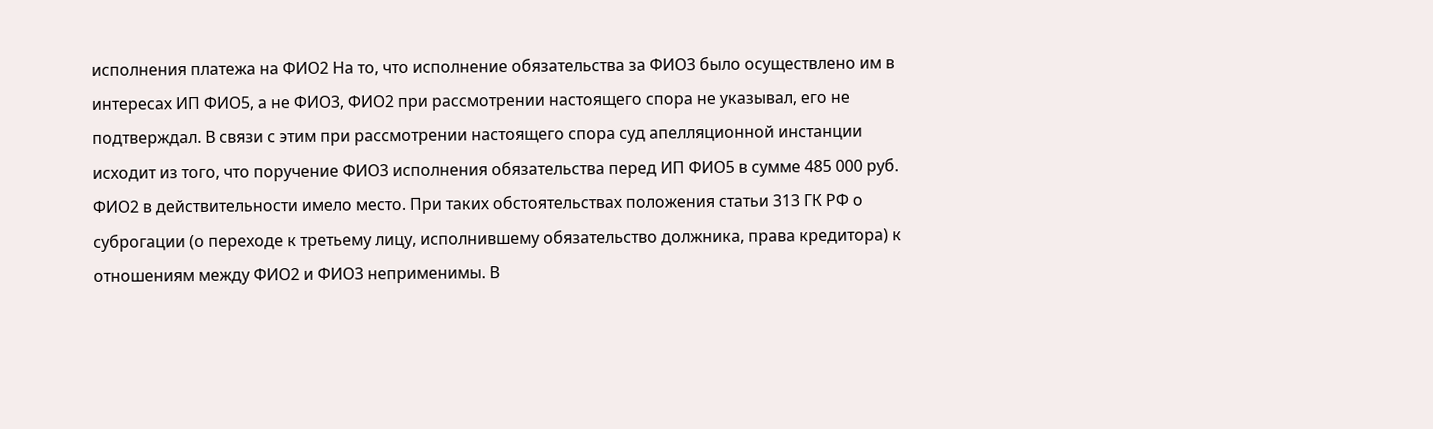исполнения платежа на ФИО2 На то, что исполнение обязательства за ФИО3 было осуществлено им в интересах ИП ФИО5, а не ФИО3, ФИО2 при рассмотрении настоящего спора не указывал, его не подтверждал. В связи с этим при рассмотрении настоящего спора суд апелляционной инстанции исходит из того, что поручение ФИО3 исполнения обязательства перед ИП ФИО5 в сумме 485 000 руб. ФИО2 в действительности имело место. При таких обстоятельствах положения статьи 313 ГК РФ о суброгации (о переходе к третьему лицу, исполнившему обязательство должника, права кредитора) к отношениям между ФИО2 и ФИО3 неприменимы. В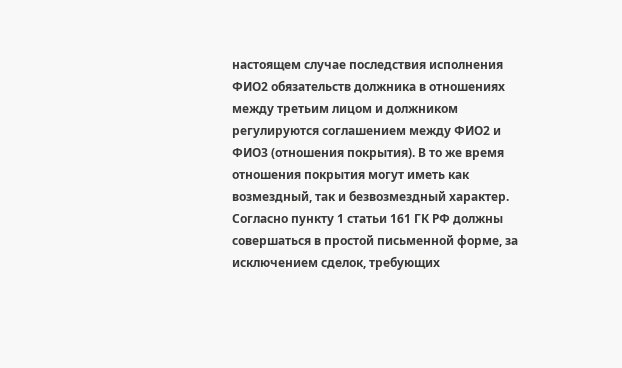настоящем случае последствия исполнения ФИО2 обязательств должника в отношениях между третьим лицом и должником регулируются соглашением между ФИО2 и ФИО3 (отношения покрытия). В то же время отношения покрытия могут иметь как возмездный, так и безвозмездный характер. Согласно пункту 1 статьи 161 ГК РФ должны совершаться в простой письменной форме, за исключением сделок, требующих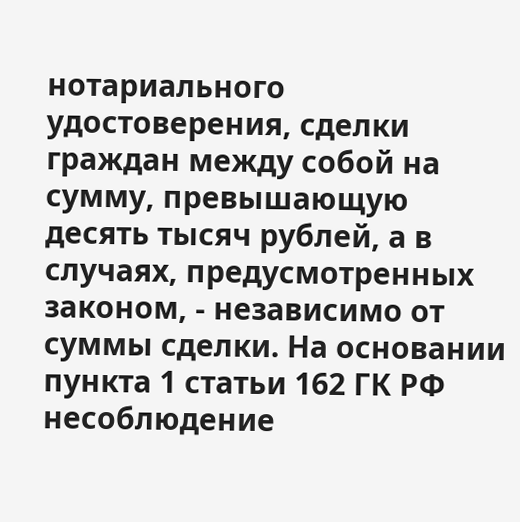нотариального удостоверения, сделки граждан между собой на сумму, превышающую десять тысяч рублей, а в случаях, предусмотренных законом, - независимо от суммы сделки. На основании пункта 1 статьи 162 ГК РФ несоблюдение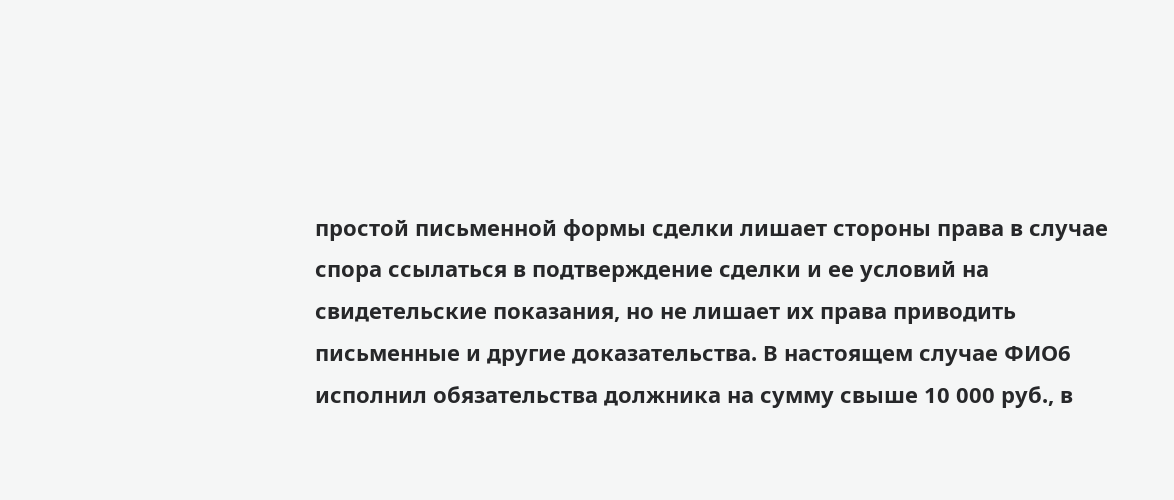простой письменной формы сделки лишает стороны права в случае спора ссылаться в подтверждение сделки и ее условий на свидетельские показания, но не лишает их права приводить письменные и другие доказательства. В настоящем случае ФИО6 исполнил обязательства должника на сумму свыше 10 000 руб., в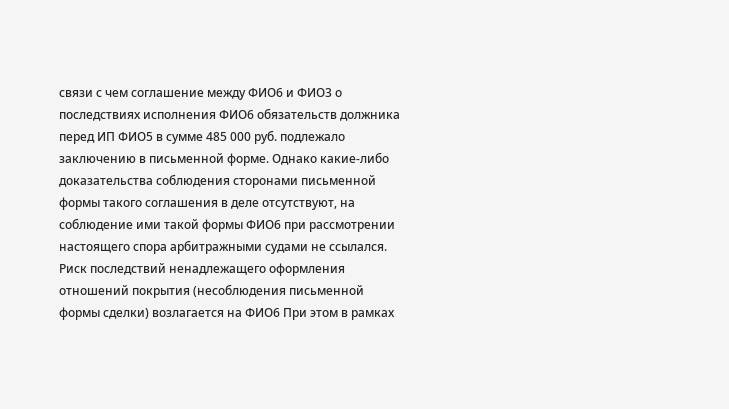связи с чем соглашение между ФИО6 и ФИО3 о последствиях исполнения ФИО6 обязательств должника перед ИП ФИО5 в сумме 485 000 руб. подлежало заключению в письменной форме. Однако какие-либо доказательства соблюдения сторонами письменной формы такого соглашения в деле отсутствуют, на соблюдение ими такой формы ФИО6 при рассмотрении настоящего спора арбитражными судами не ссылался. Риск последствий ненадлежащего оформления отношений покрытия (несоблюдения письменной формы сделки) возлагается на ФИО6 При этом в рамках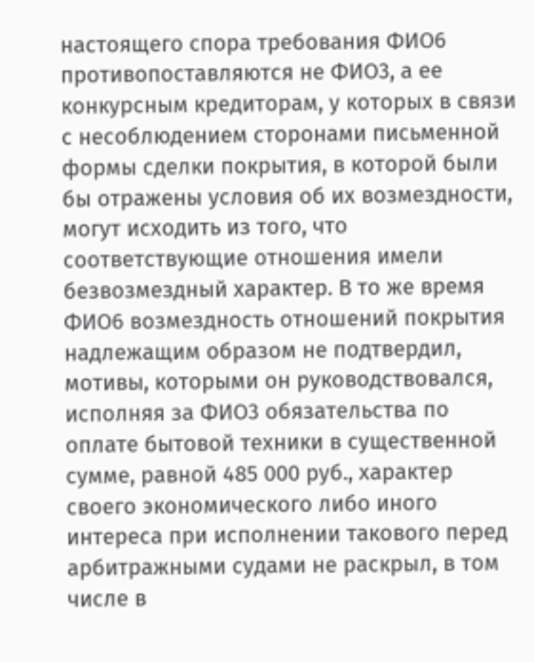настоящего спора требования ФИО6 противопоставляются не ФИО3, а ее конкурсным кредиторам, у которых в связи с несоблюдением сторонами письменной формы сделки покрытия, в которой были бы отражены условия об их возмездности, могут исходить из того, что соответствующие отношения имели безвозмездный характер. В то же время ФИО6 возмездность отношений покрытия надлежащим образом не подтвердил, мотивы, которыми он руководствовался, исполняя за ФИО3 обязательства по оплате бытовой техники в существенной сумме, равной 485 000 руб., характер своего экономического либо иного интереса при исполнении такового перед арбитражными судами не раскрыл, в том числе в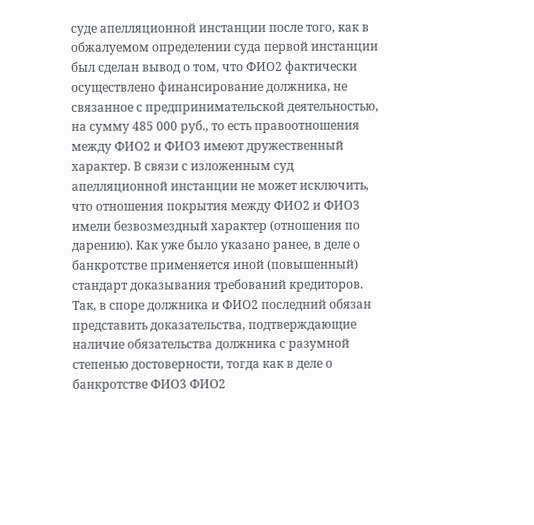суде апелляционной инстанции после того, как в обжалуемом определении суда первой инстанции был сделан вывод о том, что ФИО2 фактически осуществлено финансирование должника, не связанное с предпринимательской деятельностью, на сумму 485 000 руб., то есть правоотношения между ФИО2 и ФИО3 имеют дружественный характер. В связи с изложенным суд апелляционной инстанции не может исключить, что отношения покрытия между ФИО2 и ФИО3 имели безвозмездный характер (отношения по дарению). Как уже было указано ранее, в деле о банкротстве применяется иной (повышенный) стандарт доказывания требований кредиторов. Так, в споре должника и ФИО2 последний обязан представить доказательства, подтверждающие наличие обязательства должника с разумной степенью достоверности, тогда как в деле о банкротстве ФИО3 ФИО2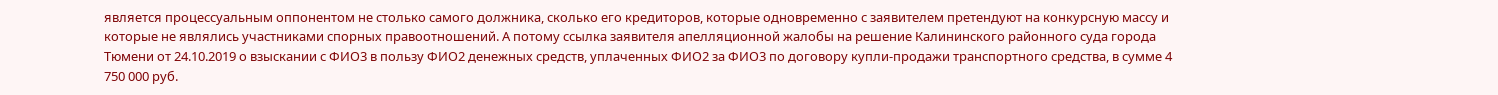является процессуальным оппонентом не столько самого должника, сколько его кредиторов, которые одновременно с заявителем претендуют на конкурсную массу и которые не являлись участниками спорных правоотношений. А потому ссылка заявителя апелляционной жалобы на решение Калининского районного суда города Тюмени от 24.10.2019 о взыскании с ФИО3 в пользу ФИО2 денежных средств, уплаченных ФИО2 за ФИО3 по договору купли-продажи транспортного средства, в сумме 4 750 000 руб.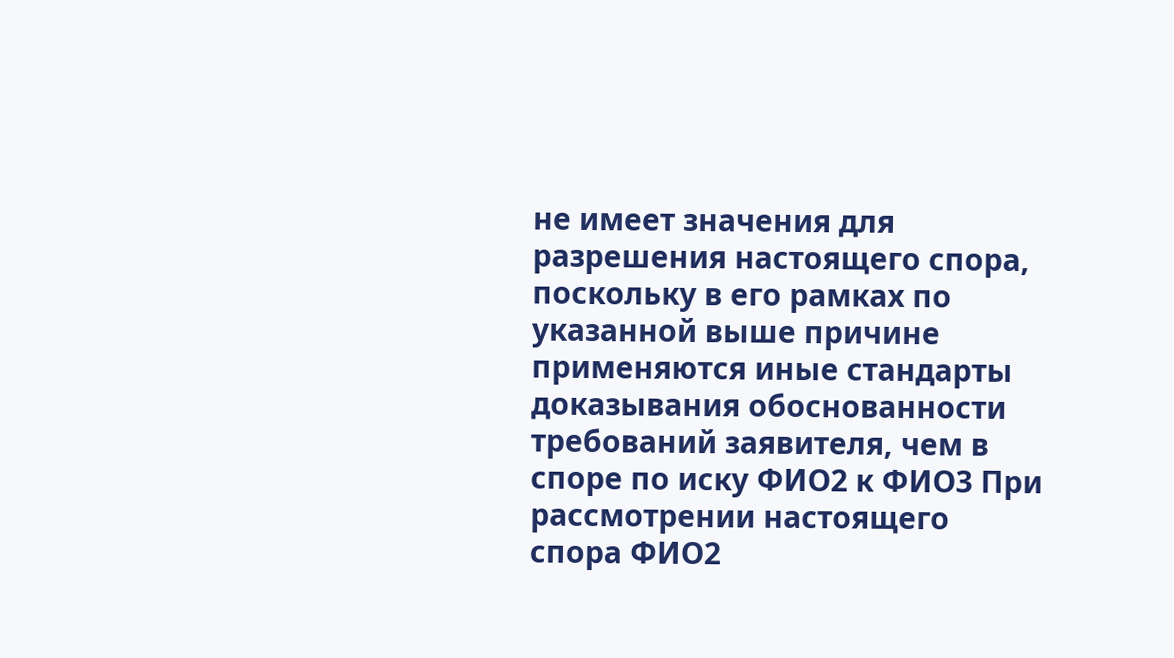не имеет значения для разрешения настоящего спора, поскольку в его рамках по указанной выше причине применяются иные стандарты доказывания обоснованности требований заявителя, чем в споре по иску ФИО2 к ФИО3 При рассмотрении настоящего спора ФИО2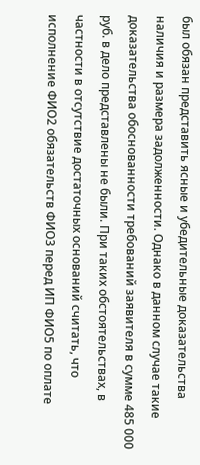был обязан представить ясные и убедительные доказательства наличия и размера задолженности. Однако в данном случае такие доказательства обоснованности требований заявителя в сумме 485 000 руб. в дело представлены не были. При таких обстоятельствах, в частности в отсутствие достаточных оснований считать, что исполнение ФИО2 обязательств ФИО3 перед ИП ФИО5 по оплате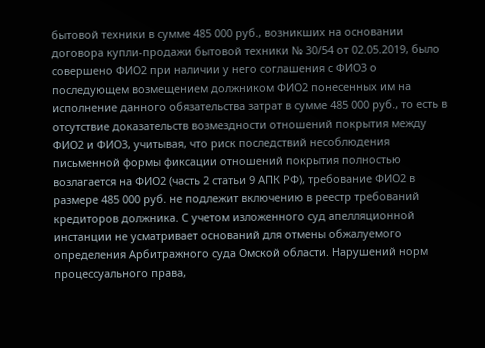бытовой техники в сумме 485 000 руб., возникших на основании договора купли-продажи бытовой техники № 30/54 от 02.05.2019, было совершено ФИО2 при наличии у него соглашения с ФИО3 о последующем возмещением должником ФИО2 понесенных им на исполнение данного обязательства затрат в сумме 485 000 руб., то есть в отсутствие доказательств возмездности отношений покрытия между ФИО2 и ФИО3, учитывая, что риск последствий несоблюдения письменной формы фиксации отношений покрытия полностью возлагается на ФИО2 (часть 2 статьи 9 АПК РФ), требование ФИО2 в размере 485 000 руб. не подлежит включению в реестр требований кредиторов должника. С учетом изложенного суд апелляционной инстанции не усматривает оснований для отмены обжалуемого определения Арбитражного суда Омской области. Нарушений норм процессуального права,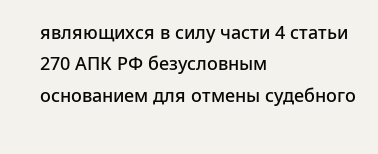являющихся в силу части 4 статьи 270 АПК РФ безусловным основанием для отмены судебного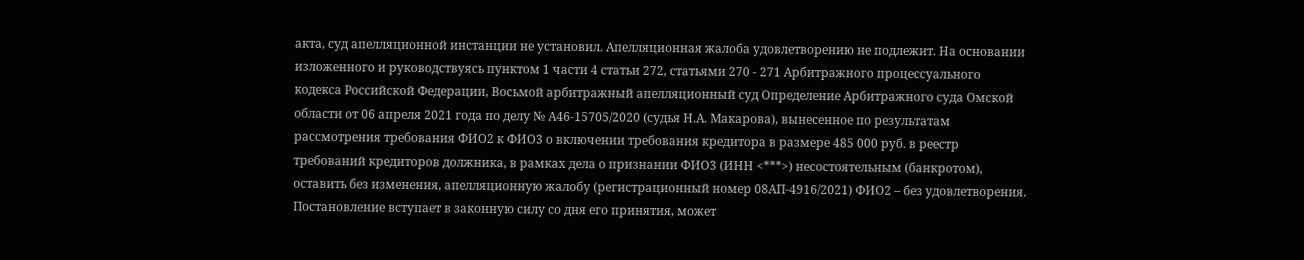акта, суд апелляционной инстанции не установил. Апелляционная жалоба удовлетворению не подлежит. На основании изложенного и руководствуясь пунктом 1 части 4 статьи 272, статьями 270 - 271 Арбитражного процессуального кодекса Российской Федерации, Восьмой арбитражный апелляционный суд Определение Арбитражного суда Омской области от 06 апреля 2021 года по делу № А46-15705/2020 (судья Н.А. Макарова), вынесенное по результатам рассмотрения требования ФИО2 к ФИО3 о включении требования кредитора в размере 485 000 руб. в реестр требований кредиторов должника, в рамках дела о признании ФИО3 (ИНН <***>) несостоятельным (банкротом), оставить без изменения, апелляционную жалобу (регистрационный номер 08АП-4916/2021) ФИО2 – без удовлетворения. Постановление вступает в законную силу со дня его принятия, может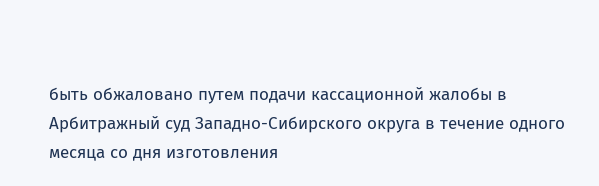быть обжаловано путем подачи кассационной жалобы в Арбитражный суд Западно-Cибирского округа в течение одного месяца со дня изготовления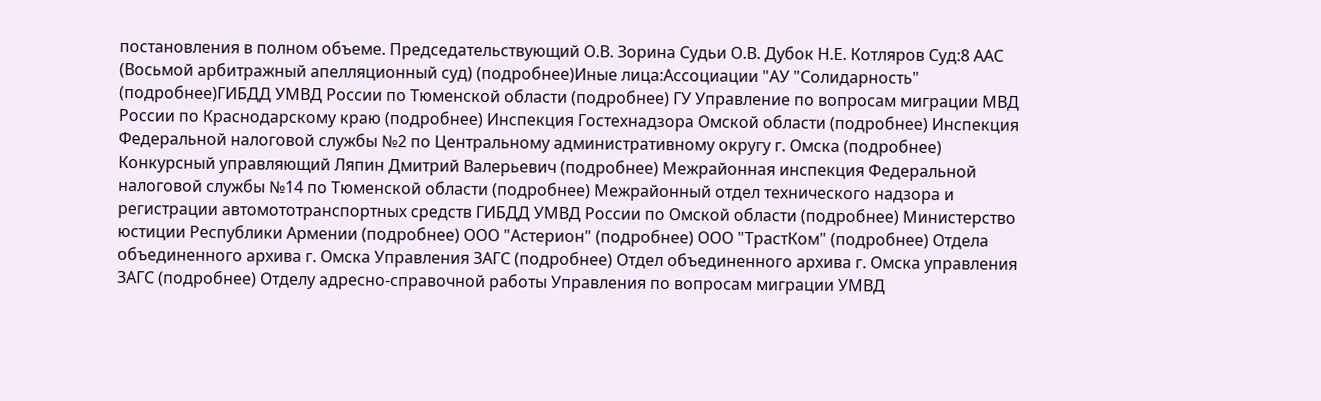постановления в полном объеме. Председательствующий О.В. Зорина Судьи О.В. Дубок Н.Е. Котляров Суд:8 ААС (Восьмой арбитражный апелляционный суд) (подробнее)Иные лица:Ассоциации "АУ "Солидарность" (подробнее)ГИБДД УМВД России по Тюменской области (подробнее) ГУ Управление по вопросам миграции МВД России по Краснодарскому краю (подробнее) Инспекция Гостехнадзора Омской области (подробнее) Инспекция Федеральной налоговой службы №2 по Центральному административному округу г. Омска (подробнее) Конкурсный управляющий Ляпин Дмитрий Валерьевич (подробнее) Межрайонная инспекция Федеральной налоговой службы №14 по Тюменской области (подробнее) Межрайонный отдел технического надзора и регистрации автомототранспортных средств ГИБДД УМВД России по Омской области (подробнее) Министерство юстиции Республики Армении (подробнее) ООО "Астерион" (подробнее) ООО "ТрастКом" (подробнее) Отдела объединенного архива г. Омска Управления ЗАГС (подробнее) Отдел объединенного архива г. Омска управления ЗАГС (подробнее) Отделу адресно-справочной работы Управления по вопросам миграции УМВД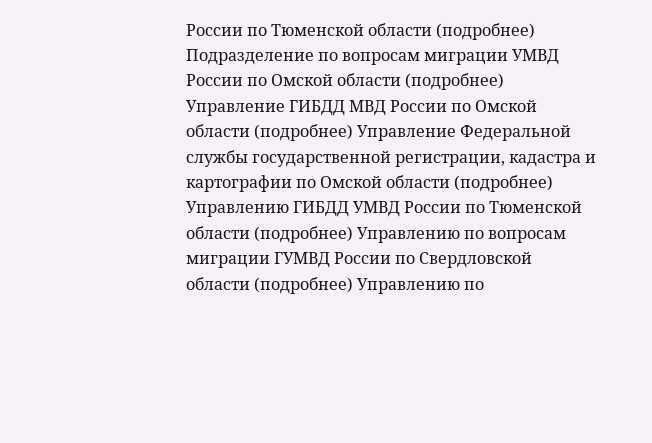России по Тюменской области (подробнее) Подразделение по вопросам миграции УМВД России по Омской области (подробнее) Управление ГИБДД МВД России по Омской области (подробнее) Управление Федеральной службы государственной регистрации, кадастра и картографии по Омской области (подробнее) Управлению ГИБДД УМВД России по Тюменской области (подробнее) Управлению по вопросам миграции ГУМВД России по Свердловской области (подробнее) Управлению по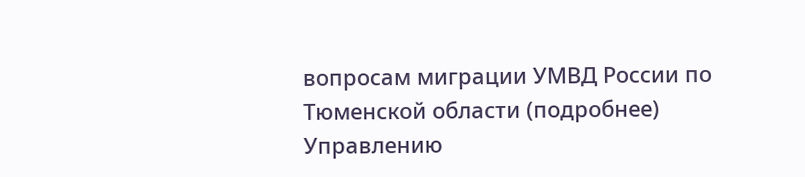вопросам миграции УМВД России по Тюменской области (подробнее) Управлению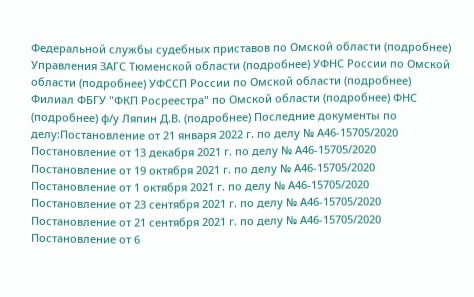Федеральной службы судебных приставов по Омской области (подробнее) Управления ЗАГС Тюменской области (подробнее) УФНС России по Омской области (подробнее) УФССП России по Омской области (подробнее) Филиал ФБГУ "ФКП Росреестра" по Омской области (подробнее) ФНС (подробнее) ф/у Ляпин Д.В. (подробнее) Последние документы по делу:Постановление от 21 января 2022 г. по делу № А46-15705/2020 Постановление от 13 декабря 2021 г. по делу № А46-15705/2020 Постановление от 19 октября 2021 г. по делу № А46-15705/2020 Постановление от 1 октября 2021 г. по делу № А46-15705/2020 Постановление от 23 сентября 2021 г. по делу № А46-15705/2020 Постановление от 21 сентября 2021 г. по делу № А46-15705/2020 Постановление от 6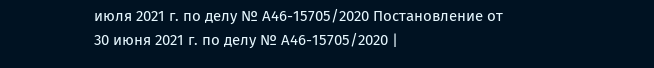июля 2021 г. по делу № А46-15705/2020 Постановление от 30 июня 2021 г. по делу № А46-15705/2020 |